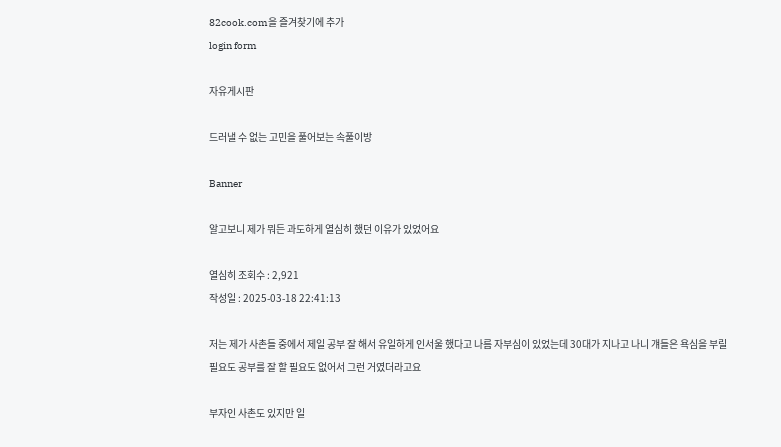82cook.com을 즐겨찾기에 추가
login form

자유게시판

드러낼 수 없는 고민을 풀어보는 속풀이방

Banner

알고보니 제가 뭐든 과도하게 열심히 했던 이유가 있었어요

열심히 조회수 : 2,921
작성일 : 2025-03-18 22:41:13

저는 제가 사촌들 중에서 제일 공부 잘 해서 유일하게 인서울 했다고 나름 자부심이 있었는데 30대가 지나고 나니 걔들은 욕심을 부릴 필요도 공부를 잘 할 필요도 없어서 그런 거였더라고요

부자인 사촌도 있지만 일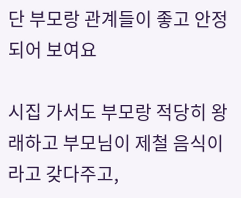단 부모랑 관계들이 좋고 안정되어 보여요

시집 가서도 부모랑 적당히 왕래하고 부모님이 제철 음식이라고 갖다주고,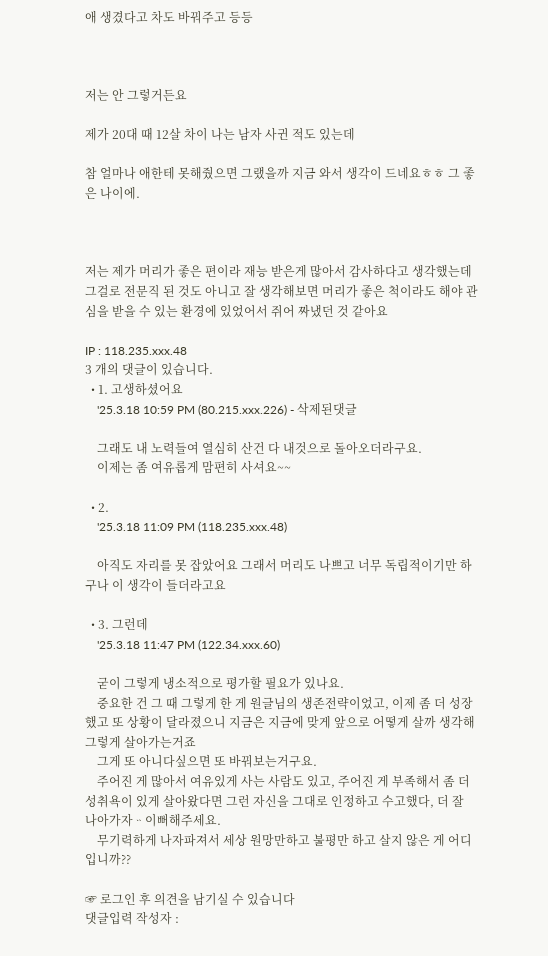애 생겼다고 차도 바꿔주고 등등



저는 안 그렇거든요

제가 20대 때 12살 차이 나는 남자 사귄 적도 있는데

참 얼마나 애한테 못해줬으면 그랬을까 지금 와서 생각이 드네요ㅎㅎ 그 좋은 나이에.



저는 제가 머리가 좋은 편이라 재능 받은게 많아서 감사하다고 생각했는데 그걸로 전문직 된 것도 아니고 잘 생각해보면 머리가 좋은 척이라도 해야 관심을 받을 수 있는 환경에 있었어서 쥐어 짜냈던 것 같아요

IP : 118.235.xxx.48
3 개의 댓글이 있습니다.
  • 1. 고생하셨어요
    '25.3.18 10:59 PM (80.215.xxx.226) - 삭제된댓글

    그래도 내 노력들여 열심히 산건 다 내것으로 돌아오더라구요.
    이제는 좀 여유롭게 맘편히 사셔요~~

  • 2.
    '25.3.18 11:09 PM (118.235.xxx.48)

    아직도 자리를 못 잡았어요 그래서 머리도 나쁘고 너무 독립적이기만 하구나 이 생각이 들더라고요

  • 3. 그런데
    '25.3.18 11:47 PM (122.34.xxx.60)

    굳이 그렇게 냉소적으로 평가할 필요가 있나요.
    중요한 건 그 때 그렇게 한 게 원글님의 생존전략이었고, 이제 좀 더 성장했고 또 상황이 달라졌으니 지금은 지금에 맞게 앞으로 어떻게 살까 생각해 그렇게 살아가는거죠
    그게 또 아니다싶으면 또 바꿔보는거구요.
    주어진 게 많아서 여유있게 사는 사람도 있고, 주어진 게 부족해서 좀 더 성취욕이 있게 살아왔다면 그런 자신을 그대로 인정하고 수고했다, 더 잘 나아가자ᆢ이뻐해주세요.
    무기력하게 나자파져서 세상 원망만하고 불평만 하고 살지 않은 게 어디입니까??

☞ 로그인 후 의견을 남기실 수 있습니다
댓글입력 작성자 :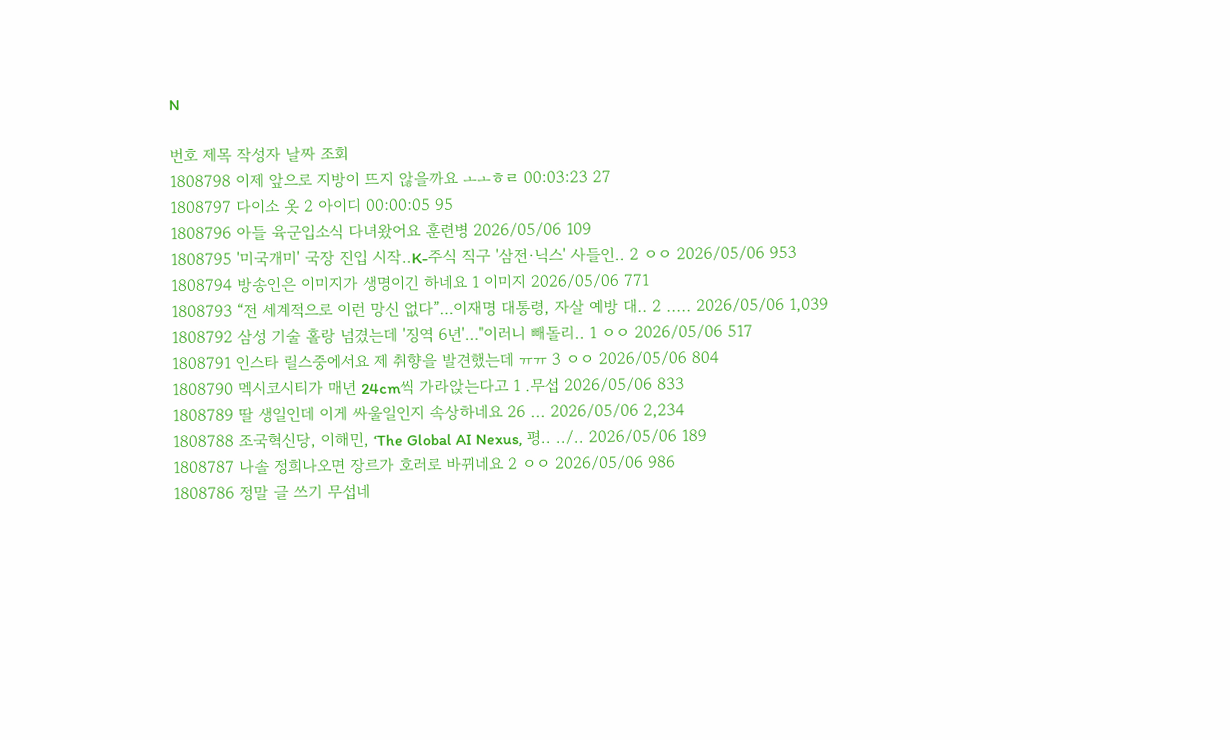N

번호 제목 작성자 날짜 조회
1808798 이제 앞으로 지방이 뜨지 않을까요 ㅗㅗㅎㄹ 00:03:23 27
1808797 다이소 옷 2 아이디 00:00:05 95
1808796 아들 육군입소식 다녀왔어요 훈련병 2026/05/06 109
1808795 '미국개미' 국장 진입 시작‥K-주식 직구 '삼전·닉스' 사들인.. 2 ㅇㅇ 2026/05/06 953
1808794 방송인은 이미지가 생명이긴 하네요 1 이미지 2026/05/06 771
1808793 “전 세계적으로 이런 망신 없다”…이재명 대통령, 자살 예방 대.. 2 ..... 2026/05/06 1,039
1808792 삼성 기술 홀랑 넘겼는데 '징역 6년'…"이러니 빼돌리.. 1 ㅇㅇ 2026/05/06 517
1808791 인스타 릴스중에서요 제 취향을 발견했는데 ㅠㅠ 3 ㅇㅇ 2026/05/06 804
1808790 멕시코시티가 매년 24cm씩 가라앉는다고 1 .무섭 2026/05/06 833
1808789 딸 생일인데 이게 싸울일인지 속상하네요 26 ... 2026/05/06 2,234
1808788 조국혁신당, 이해민, ‘The Global AI Nexus, 평.. ../.. 2026/05/06 189
1808787 나솔 정희나오면 장르가 호러로 바뀌네요 2 ㅇㅇ 2026/05/06 986
1808786 정말 글 쓰기 무섭네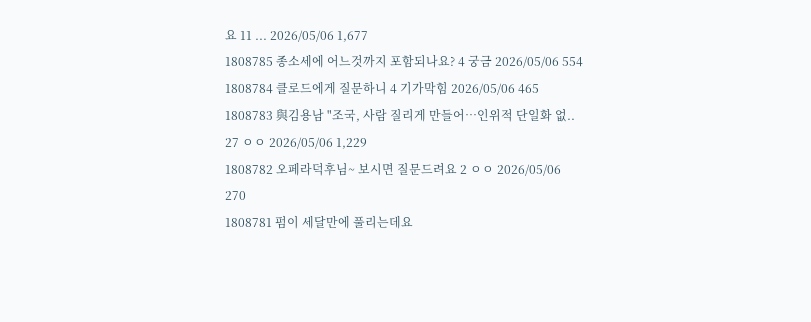요 11 ... 2026/05/06 1,677
1808785 종소세에 어느것까지 포함되나요? 4 궁금 2026/05/06 554
1808784 클로드에게 질문하니 4 기가막힘 2026/05/06 465
1808783 與김용남 "조국, 사람 질리게 만들어…인위적 단일화 없.. 27 ㅇㅇ 2026/05/06 1,229
1808782 오페라덕후님~ 보시면 질문드려요 2 ㅇㅇ 2026/05/06 270
1808781 펌이 세달만에 풀리는데요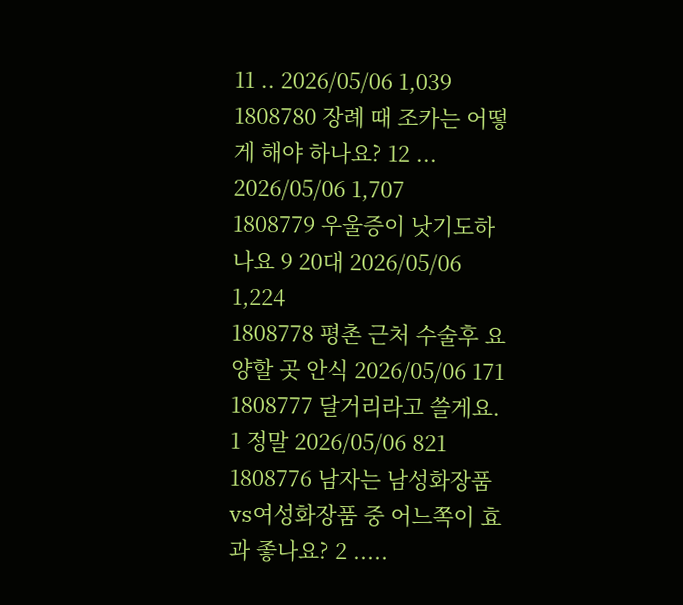11 .. 2026/05/06 1,039
1808780 장례 때 조카는 어떻게 해야 하나요? 12 ... 2026/05/06 1,707
1808779 우울증이 낫기도하나요 9 20대 2026/05/06 1,224
1808778 평촌 근처 수술후 요양할 곳 안식 2026/05/06 171
1808777 달거리라고 쓸게요. 1 정말 2026/05/06 821
1808776 남자는 남성화장품vs여성화장품 중 어느쪽이 효과 좋나요? 2 .....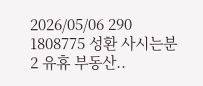2026/05/06 290
1808775 성환 사시는분 2 유휴 부동산..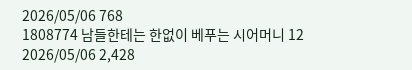2026/05/06 768
1808774 남들한테는 한없이 베푸는 시어머니 12 2026/05/06 2,428